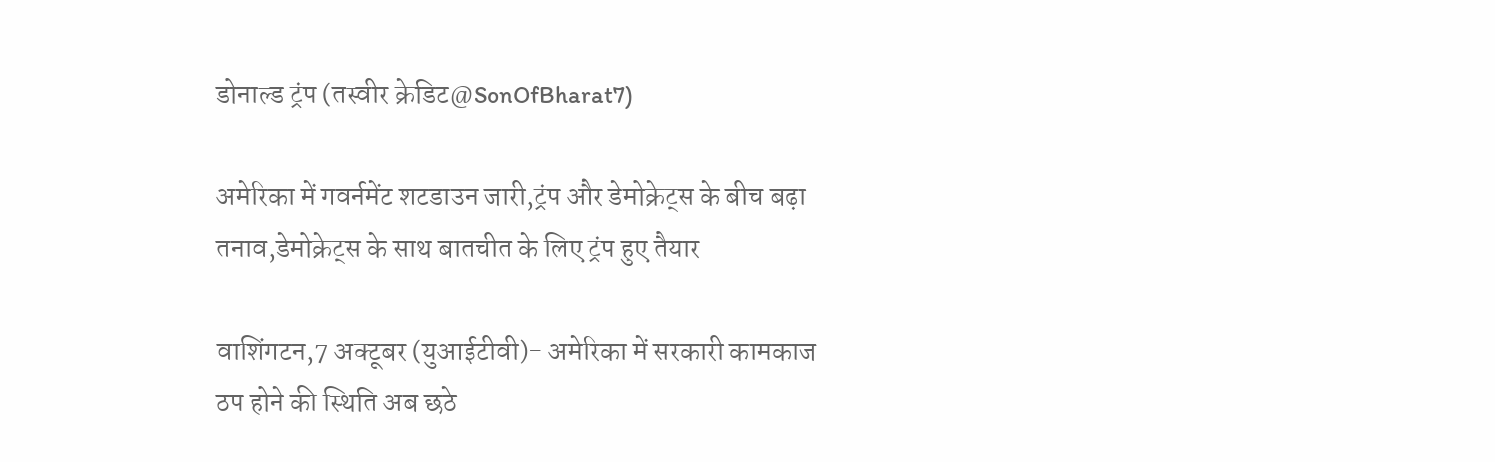डोनाल्ड ट्रंप (तस्वीर क्रेडिट@SonOfBharat7)

अमेरिका में गवर्नमेंट शटडाउन जारी,ट्रंप और डेमोक्रेट्स के बीच बढ़ा तनाव,डेमोक्रेट्स के साथ बातचीत के लिए ट्रंप हुए तैयार

वाशिंगटन,7 अक्टूबर (युआईटीवी)- अमेरिका में सरकारी कामकाज ठप होने की स्थिति अब छठे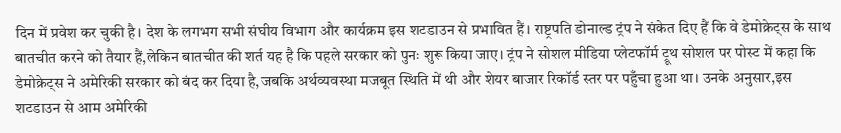दिन में प्रवेश कर चुकी है। देश के लगभग सभी संघीय विभाग और कार्यक्रम इस शटडाउन से प्रभावित हैं। राष्ट्रपति डोनाल्ड ट्रंप ने संकेत दिए हैं कि वे डेमोक्रेट्स के साथ बातचीत करने को तैयार हैं,लेकिन बातचीत की शर्त यह है कि पहले सरकार को पुनः शुरू किया जाए। ट्रंप ने सोशल मीडिया प्लेटफॉर्म ट्रूथ सोशल पर पोस्ट में कहा कि डेमोक्रेट्स ने अमेरिकी सरकार को बंद कर दिया है,जबकि अर्थव्यवस्था मजबूत स्थिति में थी और शेयर बाजार रिकॉर्ड स्तर पर पहुँचा हुआ था। उनके अनुसार,इस शटडाउन से आम अमेरिकी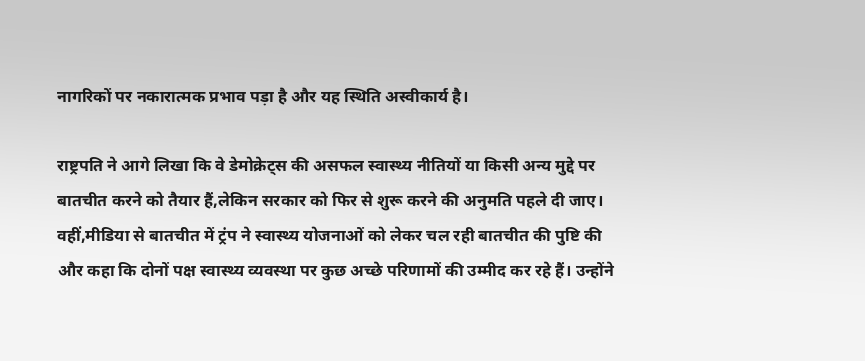नागरिकों पर नकारात्मक प्रभाव पड़ा है और यह स्थिति अस्वीकार्य है।

राष्ट्रपति ने आगे लिखा कि वे डेमोक्रेट्स की असफल स्वास्थ्य नीतियों या किसी अन्य मुद्दे पर बातचीत करने को तैयार हैं,लेकिन सरकार को फिर से शुरू करने की अनुमति पहले दी जाए। वहीं,मीडिया से बातचीत में ट्रंप ने स्वास्थ्य योजनाओं को लेकर चल रही बातचीत की पुष्टि की और कहा कि दोनों पक्ष स्वास्थ्य व्यवस्था पर कुछ अच्छे परिणामों की उम्मीद कर रहे हैं। उन्होंने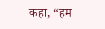कहा, “हम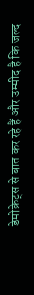डेमोक्रेट्स से बात कर रहे हैं और उम्मीद है कि जल्द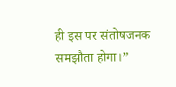ही इस पर संतोषजनक समझौता होगा।”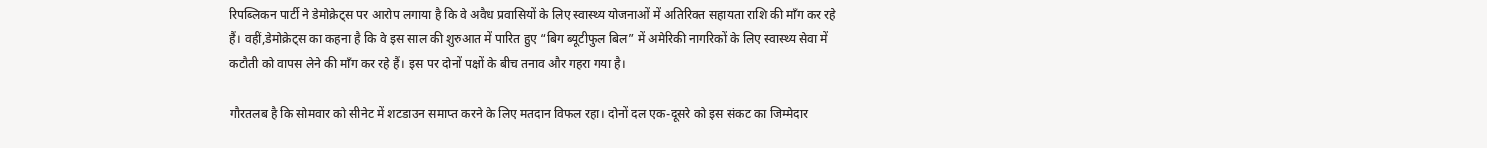रिपब्लिकन पार्टी ने डेमोक्रेट्स पर आरोप लगाया है कि वे अवैध प्रवासियों के लिए स्वास्थ्य योजनाओं में अतिरिक्त सहायता राशि की माँग कर रहे हैं। वहीं,डेमोक्रेट्स का कहना है कि वे इस साल की शुरुआत में पारित हुए “बिग ब्यूटीफुल बिल” में अमेरिकी नागरिकों के लिए स्वास्थ्य सेवा में कटौती को वापस लेने की माँग कर रहे हैं। इस पर दोनों पक्षों के बीच तनाव और गहरा गया है।

गौरतलब है कि सोमवार को सीनेट में शटडाउन समाप्त करने के लिए मतदान विफल रहा। दोनों दल एक-दूसरे को इस संकट का जिम्मेदार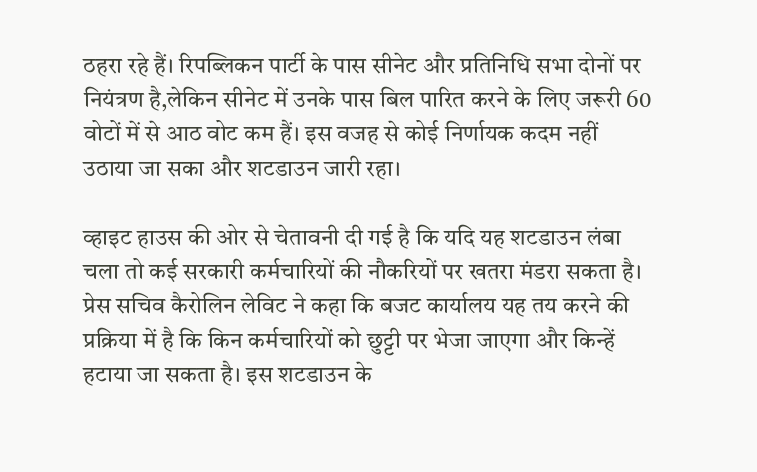ठहरा रहे हैं। रिपब्लिकन पार्टी के पास सीनेट और प्रतिनिधि सभा दोनों पर नियंत्रण है,लेकिन सीनेट में उनके पास बिल पारित करने के लिए जरूरी 60 वोटों में से आठ वोट कम हैं। इस वजह से कोई निर्णायक कदम नहीं उठाया जा सका और शटडाउन जारी रहा।

व्हाइट हाउस की ओर से चेतावनी दी गई है कि यदि यह शटडाउन लंबा चला तो कई सरकारी कर्मचारियों की नौकरियों पर खतरा मंडरा सकता है। प्रेस सचिव कैरोलिन लेविट ने कहा कि बजट कार्यालय यह तय करने की प्रक्रिया में है कि किन कर्मचारियों को छुट्टी पर भेजा जाएगा और किन्हें हटाया जा सकता है। इस शटडाउन के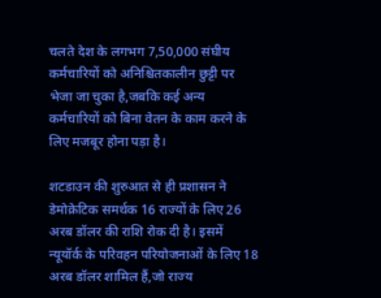चलते देश के लगभग 7,50,000 संघीय कर्मचारियों को अनिश्चितकालीन छुट्टी पर भेजा जा चुका है,जबकि कई अन्य कर्मचारियों को बिना वेतन के काम करने के लिए मजबूर होना पड़ा है।

शटडाउन की शुरुआत से ही प्रशासन ने डेमोक्रेटिक समर्थक 16 राज्यों के लिए 26 अरब डॉलर की राशि रोक दी है। इसमें न्यूयॉर्क के परिवहन परियोजनाओं के लिए 18 अरब डॉलर शामिल हैं,जो राज्य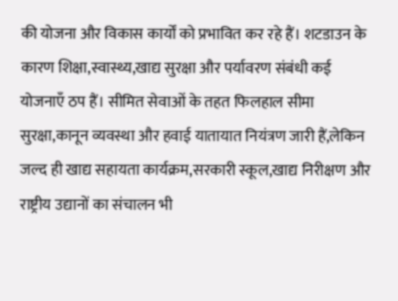की योजना और विकास कार्यों को प्रभावित कर रहे हैं। शटडाउन के कारण शिक्षा,स्वास्थ्य,खाद्य सुरक्षा और पर्यावरण संबंधी कई योजनाएँ ठप हैं। सीमित सेवाओं के तहत फिलहाल सीमा सुरक्षा,कानून व्यवस्था और हवाई यातायात नियंत्रण जारी हैं,लेकिन जल्द ही खाद्य सहायता कार्यक्रम,सरकारी स्कूल,खाद्य निरीक्षण और राष्ट्रीय उद्यानों का संचालन भी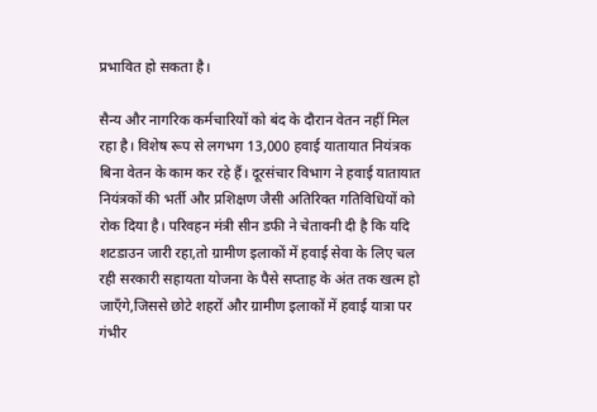प्रभावित हो सकता है।

सैन्य और नागरिक कर्मचारियों को बंद के दौरान वेतन नहीं मिल रहा है। विशेष रूप से लगभग 13,000 हवाई यातायात नियंत्रक बिना वेतन के काम कर रहे हैं। दूरसंचार विभाग ने हवाई यातायात नियंत्रकों की भर्ती और प्रशिक्षण जैसी अतिरिक्त गतिविधियों को रोक दिया है। परिवहन मंत्री सीन डफी ने चेतावनी दी है कि यदि शटडाउन जारी रहा,तो ग्रामीण इलाकों में हवाई सेवा के लिए चल रही सरकारी सहायता योजना के पैसे सप्ताह के अंत तक खत्म हो जाएँगे,जिससे छोटे शहरों और ग्रामीण इलाकों में हवाई यात्रा पर गंभीर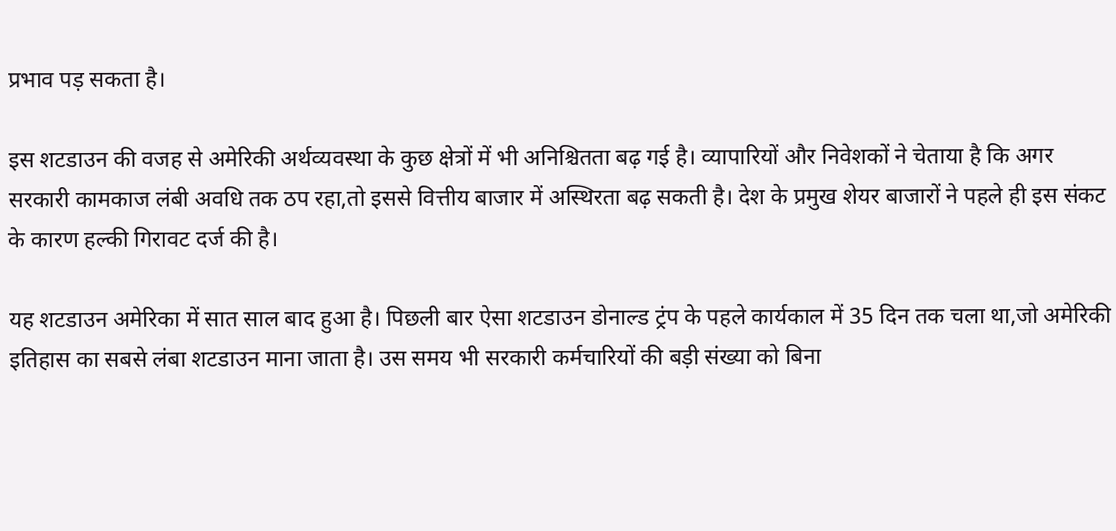प्रभाव पड़ सकता है।

इस शटडाउन की वजह से अमेरिकी अर्थव्यवस्था के कुछ क्षेत्रों में भी अनिश्चितता बढ़ गई है। व्यापारियों और निवेशकों ने चेताया है कि अगर सरकारी कामकाज लंबी अवधि तक ठप रहा,तो इससे वित्तीय बाजार में अस्थिरता बढ़ सकती है। देश के प्रमुख शेयर बाजारों ने पहले ही इस संकट के कारण हल्की गिरावट दर्ज की है।

यह शटडाउन अमेरिका में सात साल बाद हुआ है। पिछली बार ऐसा शटडाउन डोनाल्ड ट्रंप के पहले कार्यकाल में 35 दिन तक चला था,जो अमेरिकी इतिहास का सबसे लंबा शटडाउन माना जाता है। उस समय भी सरकारी कर्मचारियों की बड़ी संख्या को बिना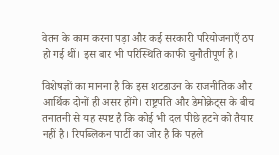वेतन के काम करना पड़ा और कई सरकारी परियोजनाएँ ठप हो गई थीं। इस बार भी परिस्थिति काफी चुनौतीपूर्ण है।

विशेषज्ञों का मानना है कि इस शटडाउन के राजनीतिक और आर्थिक दोनों ही असर होंगे। राष्ट्रपति और डेमोक्रेट्स के बीच तनातनी से यह स्पष्ट है कि कोई भी दल पीछे हटने को तैयार नहीं है। रिपब्लिकन पार्टी का जोर है कि पहले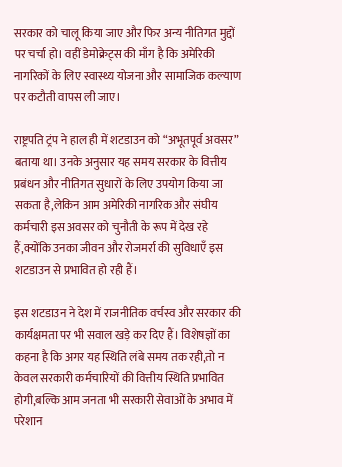सरकार को चालू किया जाए और फिर अन्य नीतिगत मुद्दों पर चर्चा हो। वहीं डेमोक्रेट्स की माँग है कि अमेरिकी नागरिकों के लिए स्वास्थ्य योजना और सामाजिक कल्याण पर कटौती वापस ली जाए।

राष्ट्रपति ट्रंप ने हाल ही में शटडाउन को “अभूतपूर्व अवसर” बताया था। उनके अनुसार यह समय सरकार के वित्तीय प्रबंधन और नीतिगत सुधारों के लिए उपयोग किया जा सकता है,लेकिन आम अमेरिकी नागरिक और संघीय कर्मचारी इस अवसर को चुनौती के रूप में देख रहे हैं,क्योंकि उनका जीवन और रोजमर्रा की सुविधाएँ इस शटडाउन से प्रभावित हो रही हैं।

इस शटडाउन ने देश में राजनीतिक वर्चस्व और सरकार की कार्यक्षमता पर भी सवाल खड़े कर दिए हैं। विशेषज्ञों का कहना है कि अगर यह स्थिति लंबे समय तक रही,तो न केवल सरकारी कर्मचारियों की वित्तीय स्थिति प्रभावित होगी,बल्कि आम जनता भी सरकारी सेवाओं के अभाव में परेशान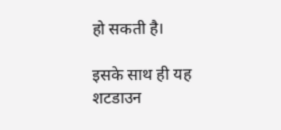हो सकती है।

इसके साथ ही यह शटडाउन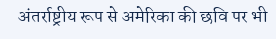अंतर्राष्ट्रीय रूप से अमेरिका की छवि पर भी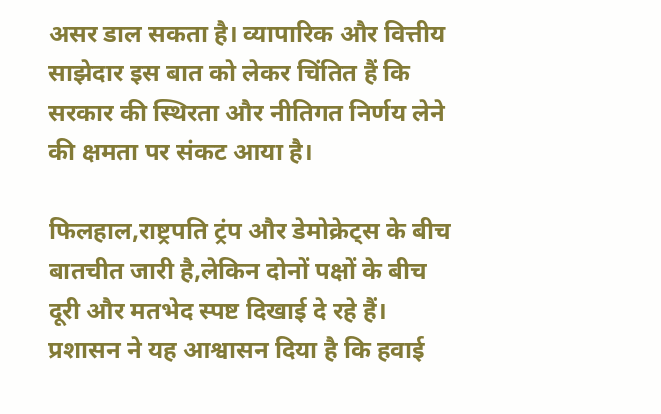असर डाल सकता है। व्यापारिक और वित्तीय साझेदार इस बात को लेकर चिंतित हैं कि सरकार की स्थिरता और नीतिगत निर्णय लेने की क्षमता पर संकट आया है।

फिलहाल,राष्ट्रपति ट्रंप और डेमोक्रेट्स के बीच बातचीत जारी है,लेकिन दोनों पक्षों के बीच दूरी और मतभेद स्पष्ट दिखाई दे रहे हैं। प्रशासन ने यह आश्वासन दिया है कि हवाई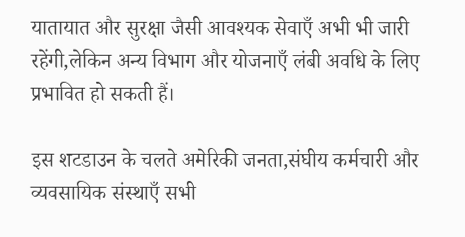यातायात और सुरक्षा जैसी आवश्यक सेवाएँ अभी भी जारी रहेंगी,लेकिन अन्य विभाग और योजनाएँ लंबी अवधि के लिए प्रभावित हो सकती हैं।

इस शटडाउन के चलते अमेरिकी जनता,संघीय कर्मचारी और व्यवसायिक संस्थाएँ सभी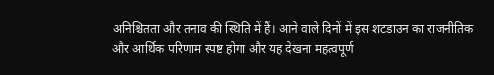अनिश्चितता और तनाव की स्थिति में हैं। आने वाले दिनों में इस शटडाउन का राजनीतिक और आर्थिक परिणाम स्पष्ट होगा और यह देखना महत्वपूर्ण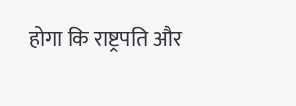होगा कि राष्ट्रपति और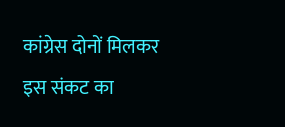कांग्रेस दोनों मिलकर इस संकट का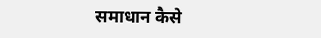समाधान कैसे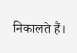निकालते हैं।